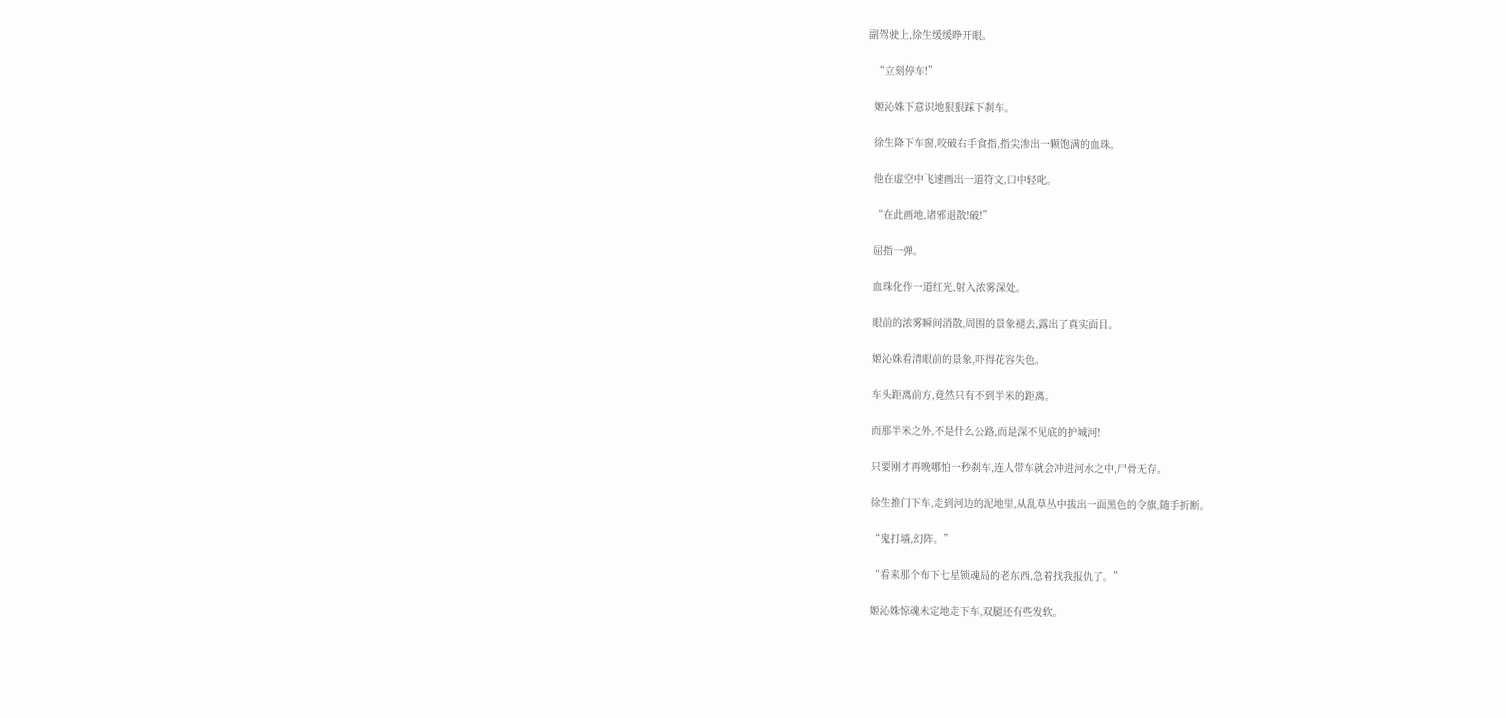副驾驶上,徐生缓缓睁开眼。

  “立刻停车!”

  姬沁姝下意识地狠狠踩下刹车。

  徐生降下车窗,咬破右手食指,指尖渗出一颗饱满的血珠。

  他在虚空中飞速画出一道符文,口中轻叱。

  “在此画地,诸邪退散!破!”

  屈指一弹。

  血珠化作一道红光,射入浓雾深处。

  眼前的浓雾瞬间消散,周围的景象褪去,露出了真实面目。

  姬沁姝看清眼前的景象,吓得花容失色。

  车头距离前方,竟然只有不到半米的距离。

  而那半米之外,不是什么公路,而是深不见底的护城河!

  只要刚才再晚哪怕一秒刹车,连人带车就会冲进河水之中,尸骨无存。

  徐生推门下车,走到河边的泥地里,从乱草丛中拔出一面黑色的令旗,随手折断。

  “鬼打墙,幻阵。”

  “看来那个布下七星锁魂局的老东西,急着找我报仇了。”

  姬沁姝惊魂未定地走下车,双腿还有些发软。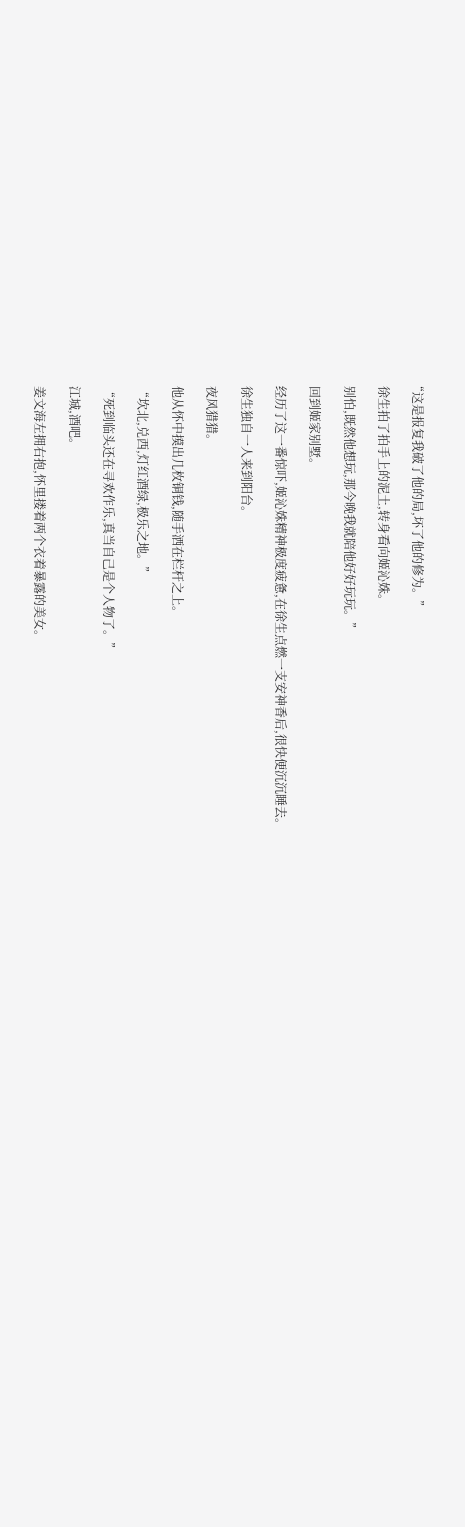“这是报复我破了他的局,坏了他的修为。”

  徐生拍了拍手上的泥土,转身看向姬沁姝。

  别怕,既然他想玩,那今晚我就陪他好好玩玩。”

  回到姬家别墅。

  经历了这一番惊吓,姬沁姝精神极度疲惫,在徐生点燃一支安神香后,很快便沉沉睡去。

  徐生独自一人来到阳台。

  夜风猎猎。

  他从怀中摸出几枚铜钱,随手洒在栏杆之上。

  “坎北,兑西,灯红酒绿,极乐之地。”

  “死到临头还在寻欢作乐,真当自己是个人物了。”

  江城,酒吧。

  姜文海左拥右抱,怀里搂着两个衣着暴露的美女。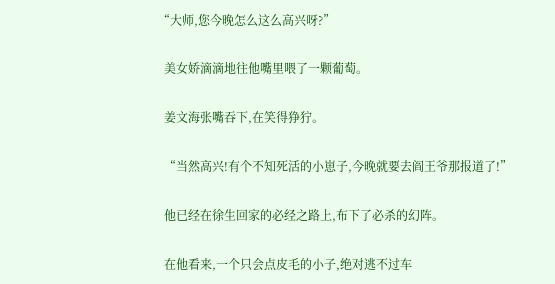“大师,您今晚怎么这么高兴呀?”

  美女娇滴滴地往他嘴里喂了一颗葡萄。

  姜文海张嘴吞下,在笑得狰狞。

  “当然高兴!有个不知死活的小崽子,今晚就要去阎王爷那报道了!”

  他已经在徐生回家的必经之路上,布下了必杀的幻阵。

  在他看来,一个只会点皮毛的小子,绝对逃不过车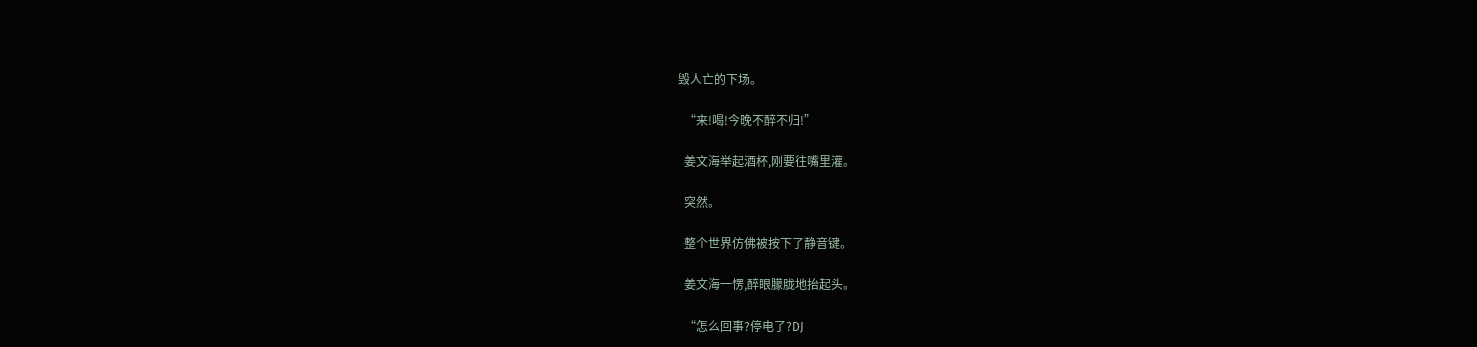毁人亡的下场。

  “来!喝!今晚不醉不归!”

  姜文海举起酒杯,刚要往嘴里灌。

  突然。

  整个世界仿佛被按下了静音键。

  姜文海一愣,醉眼朦胧地抬起头。

  “怎么回事?停电了?DJ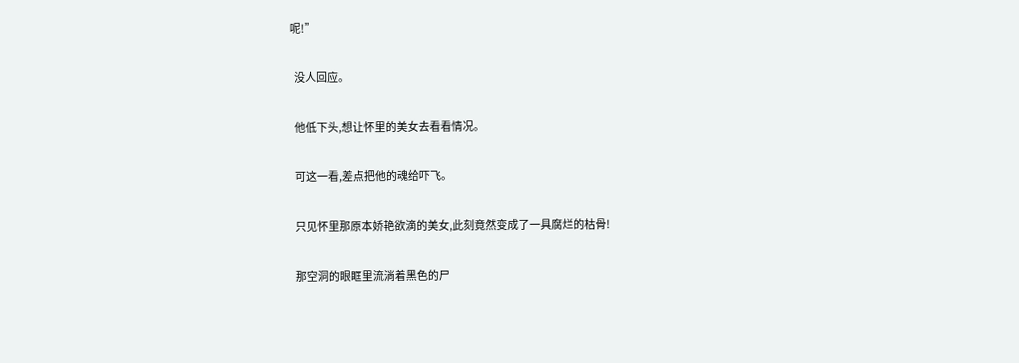呢!”

  没人回应。

  他低下头,想让怀里的美女去看看情况。

  可这一看,差点把他的魂给吓飞。

  只见怀里那原本娇艳欲滴的美女,此刻竟然变成了一具腐烂的枯骨!

  那空洞的眼眶里流淌着黑色的尸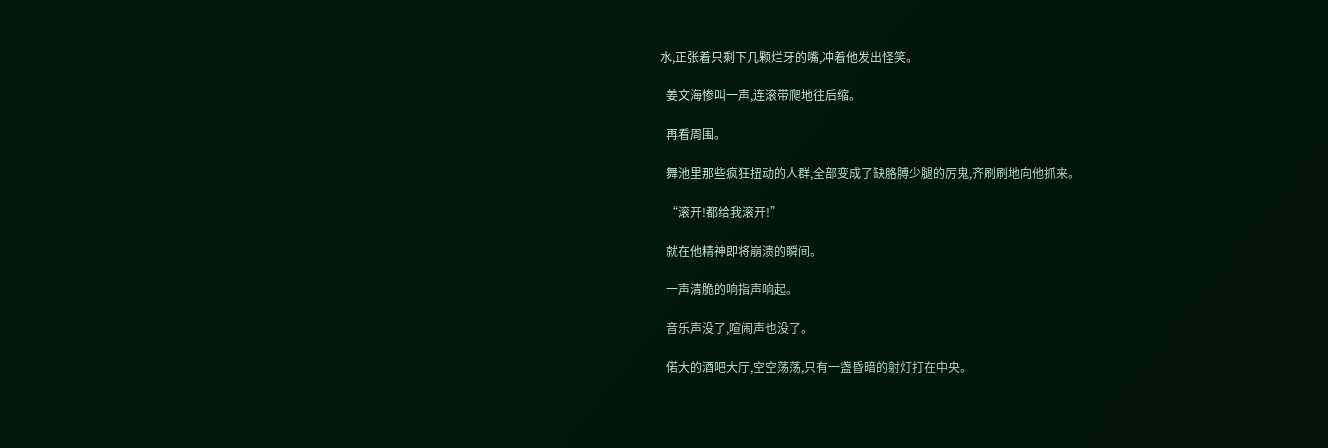水,正张着只剩下几颗烂牙的嘴,冲着他发出怪笑。

  姜文海惨叫一声,连滚带爬地往后缩。

  再看周围。

  舞池里那些疯狂扭动的人群,全部变成了缺胳膊少腿的厉鬼,齐刷刷地向他抓来。

  “滚开!都给我滚开!”

  就在他精神即将崩溃的瞬间。

  一声清脆的响指声响起。

  音乐声没了,喧闹声也没了。

  偌大的酒吧大厅,空空荡荡,只有一盏昏暗的射灯打在中央。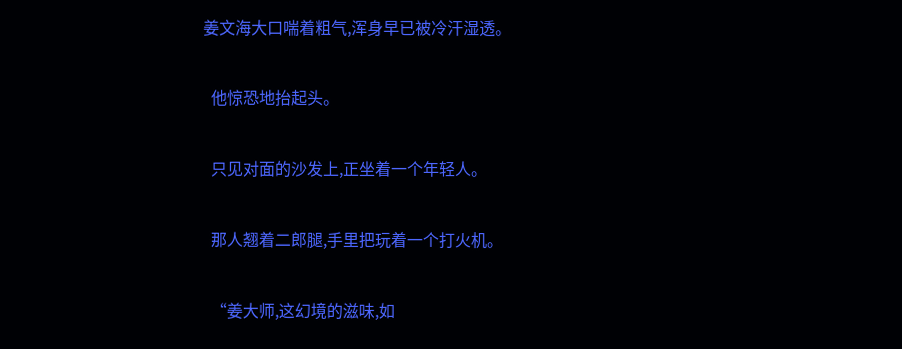姜文海大口喘着粗气,浑身早已被冷汗湿透。

  他惊恐地抬起头。

  只见对面的沙发上,正坐着一个年轻人。

  那人翘着二郎腿,手里把玩着一个打火机。

  “姜大师,这幻境的滋味,如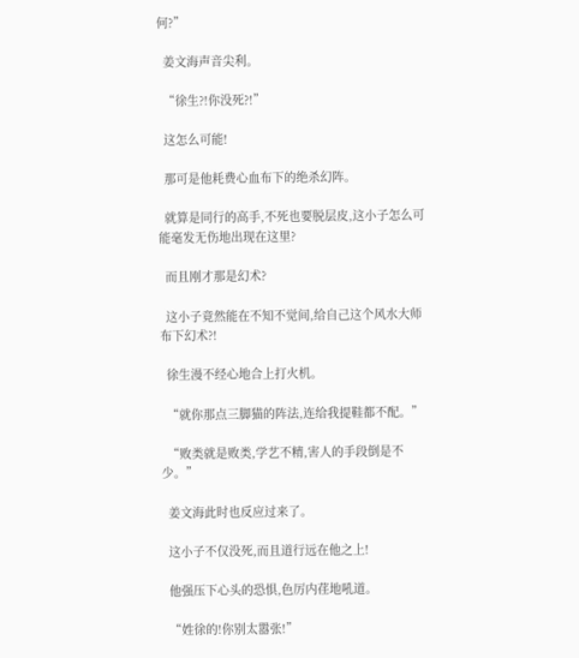何?”

  姜文海声音尖利。

  “徐生?!你没死?!”

  这怎么可能!

  那可是他耗费心血布下的绝杀幻阵。

  就算是同行的高手,不死也要脱层皮,这小子怎么可能毫发无伤地出现在这里?

  而且刚才那是幻术?

  这小子竟然能在不知不觉间,给自己这个风水大师布下幻术?!

  徐生漫不经心地合上打火机。

  “就你那点三脚猫的阵法,连给我提鞋都不配。”

  “败类就是败类,学艺不精,害人的手段倒是不少。”

  姜文海此时也反应过来了。

  这小子不仅没死,而且道行远在他之上!

  他强压下心头的恐惧,色厉内荏地吼道。

  “姓徐的!你别太嚣张!”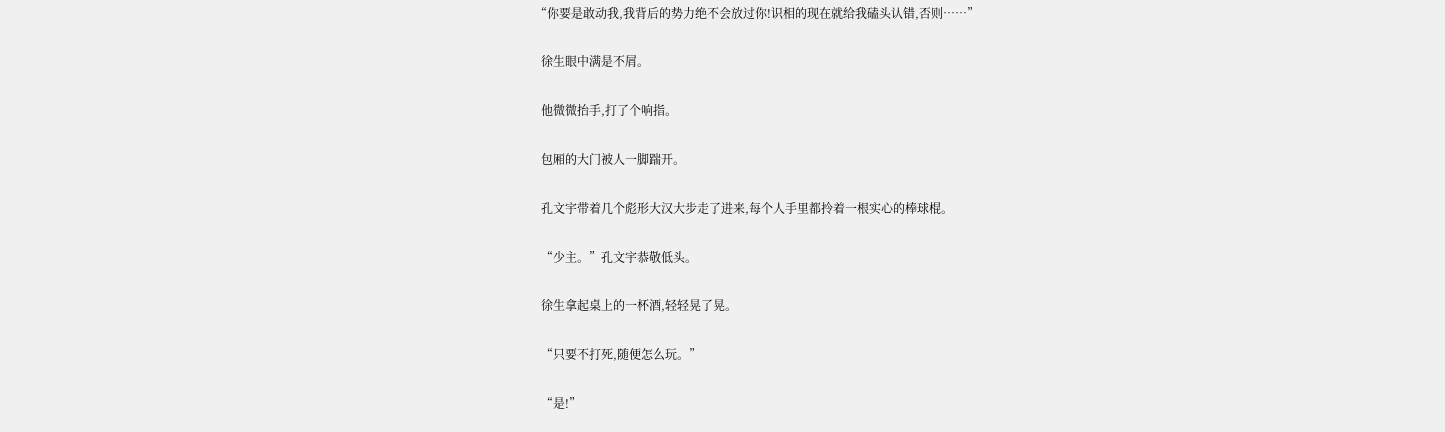“你要是敢动我,我背后的势力绝不会放过你!识相的现在就给我磕头认错,否则……”

  徐生眼中满是不屑。

  他微微抬手,打了个响指。

  包厢的大门被人一脚踹开。

  孔文宇带着几个彪形大汉大步走了进来,每个人手里都拎着一根实心的棒球棍。

  “少主。”孔文宇恭敬低头。

  徐生拿起桌上的一杯酒,轻轻晃了晃。

  “只要不打死,随便怎么玩。”

  “是!”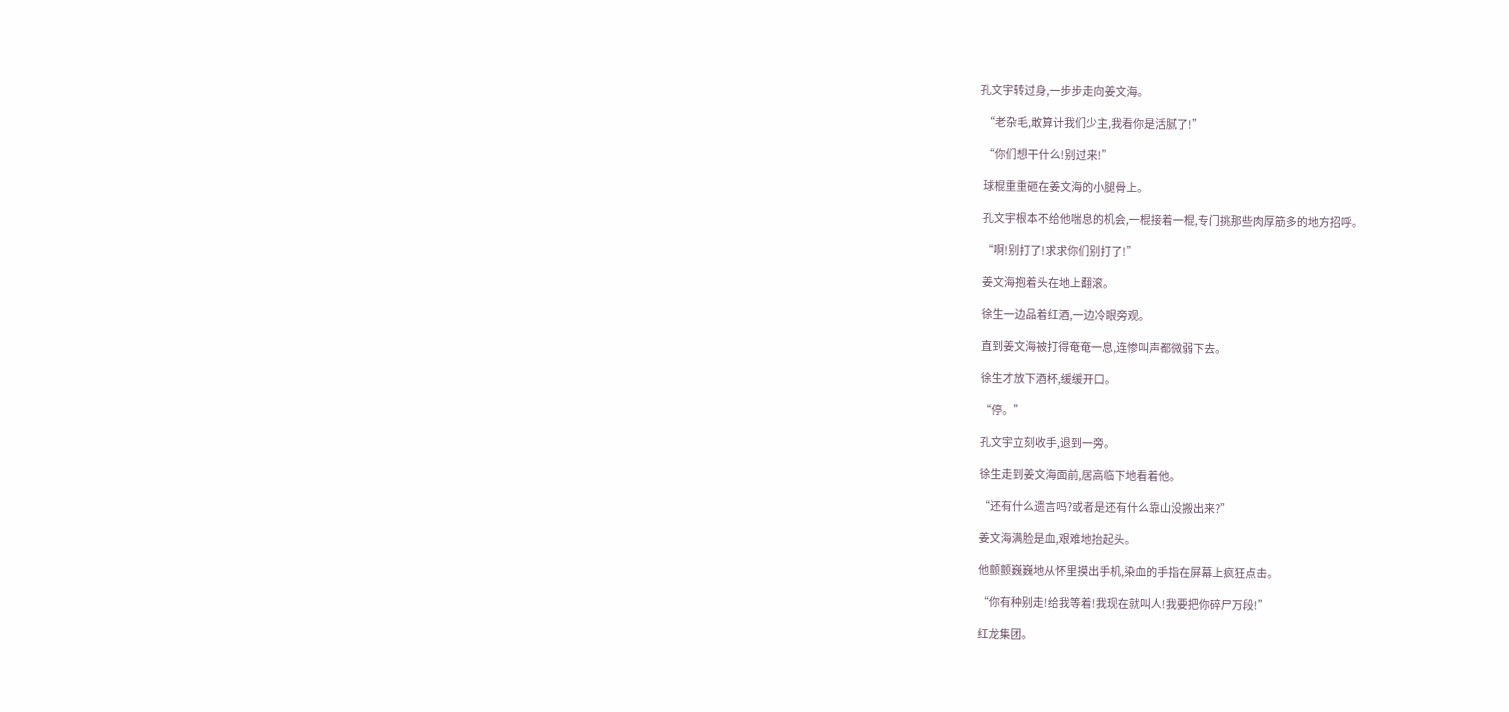孔文宇转过身,一步步走向姜文海。

  “老杂毛,敢算计我们少主,我看你是活腻了!”

  “你们想干什么!别过来!”

  球棍重重砸在姜文海的小腿骨上。

  孔文宇根本不给他喘息的机会,一棍接着一棍,专门挑那些肉厚筋多的地方招呼。

  “啊!别打了!求求你们别打了!”

  姜文海抱着头在地上翻滚。

  徐生一边品着红酒,一边冷眼旁观。

  直到姜文海被打得奄奄一息,连惨叫声都微弱下去。

  徐生才放下酒杯,缓缓开口。

  “停。”

  孔文宇立刻收手,退到一旁。

  徐生走到姜文海面前,居高临下地看着他。

  “还有什么遗言吗?或者是还有什么靠山没搬出来?”

  姜文海满脸是血,艰难地抬起头。

  他颤颤巍巍地从怀里摸出手机,染血的手指在屏幕上疯狂点击。

  “你有种别走!给我等着!我现在就叫人!我要把你碎尸万段!”

  红龙集团。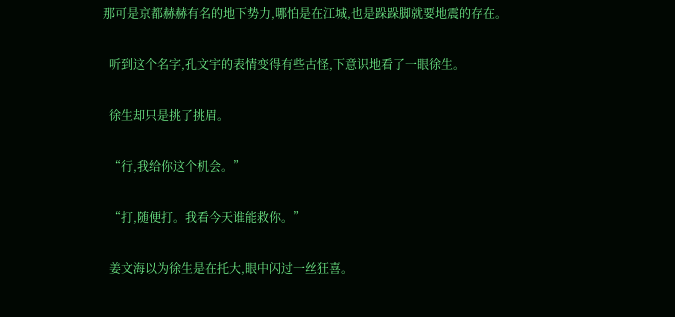那可是京都赫赫有名的地下势力,哪怕是在江城,也是跺跺脚就要地震的存在。

  听到这个名字,孔文宇的表情变得有些古怪,下意识地看了一眼徐生。

  徐生却只是挑了挑眉。

  “行,我给你这个机会。”

  “打,随便打。我看今天谁能救你。”

  姜文海以为徐生是在托大,眼中闪过一丝狂喜。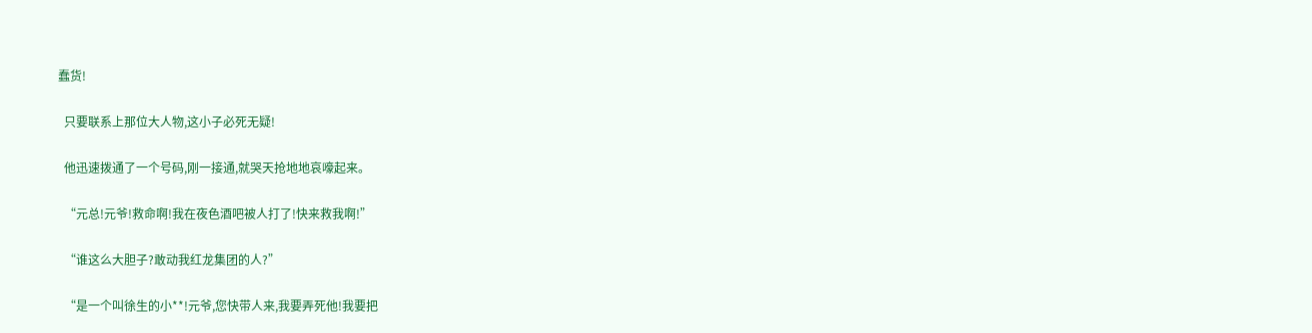蠢货!

  只要联系上那位大人物,这小子必死无疑!

  他迅速拨通了一个号码,刚一接通,就哭天抢地地哀嚎起来。

  “元总!元爷!救命啊!我在夜色酒吧被人打了!快来救我啊!”

  “谁这么大胆子?敢动我红龙集团的人?”

  “是一个叫徐生的小**!元爷,您快带人来,我要弄死他!我要把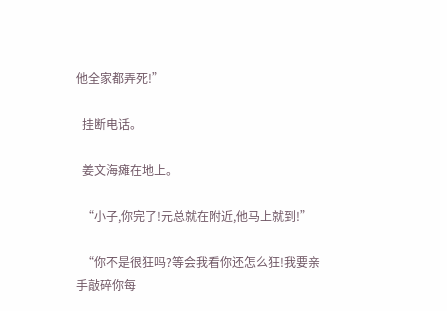他全家都弄死!”

  挂断电话。

  姜文海瘫在地上。

  “小子,你完了!元总就在附近,他马上就到!”

  “你不是很狂吗?等会我看你还怎么狂!我要亲手敲碎你每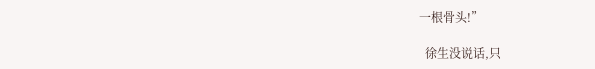一根骨头!”

  徐生没说话,只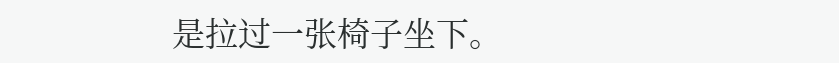是拉过一张椅子坐下。